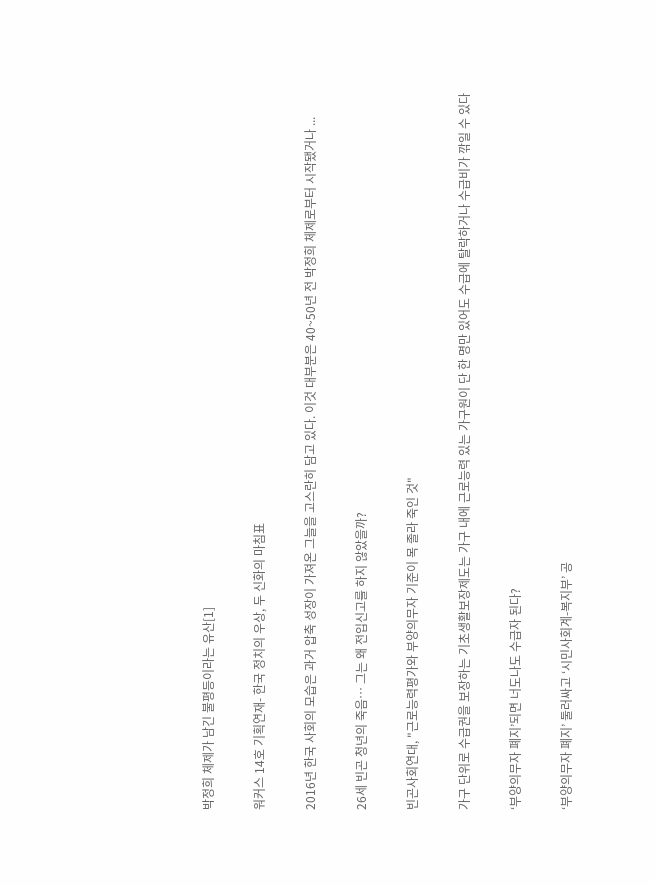박정희 체제가 남긴 불평등이라는 유산[1]

워커스 14호 기획연재- 한국 정치의 우상, 두 신화의 마침표

2016년 한국 사회의 모습은 과거 압축 성장이 가져온 그늘을 고스란히 담고 있다. 이것 대부분은 40~50년 전 박정희 체제로부터 시작됐거나 ...

26세 빈곤 청년의 죽음… 그는 왜 전입신고를 하지 않았을까?

빈곤사회연대, "근로능력평가와 부양의무자 기준이 목 졸라 죽인 것"

가구 단위로 수급권을 보장하는 기초생활보장제도는 가구 내에 근로능력 있는 가구원이 단 한 명만 있어도 수급에 탈락하거나 수급비가 깎일 수 있다

‘부양의무자 폐지’되면 너도나도 수급자 된다?

‘부양의무자 폐지’ 둘러싸고 ‘시민사회계-복지부’ 공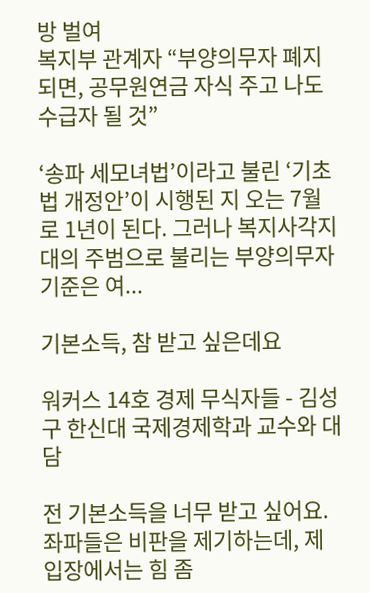방 벌여
복지부 관계자 “부양의무자 폐지되면, 공무원연금 자식 주고 나도 수급자 될 것”

‘송파 세모녀법’이라고 불린 ‘기초법 개정안’이 시행된 지 오는 7월로 1년이 된다. 그러나 복지사각지대의 주범으로 불리는 부양의무자 기준은 여...

기본소득, 참 받고 싶은데요

워커스 14호 경제 무식자들 - 김성구 한신대 국제경제학과 교수와 대담

전 기본소득을 너무 받고 싶어요. 좌파들은 비판을 제기하는데, 제 입장에서는 힘 좀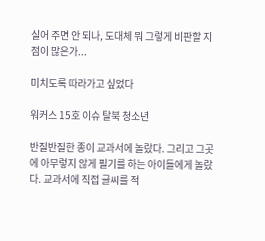실어 주면 안 되나, 도대체 뭐 그렇게 비판할 지점이 많은가...

미치도록 따라가고 싶었다

워커스 15호 이슈 탈북 청소년

반질반질한 종이 교과서에 놀랐다. 그리고 그곳에 아무렇지 않게 필기를 하는 아이들에게 놀랐다. 교과서에 직접 글씨를 적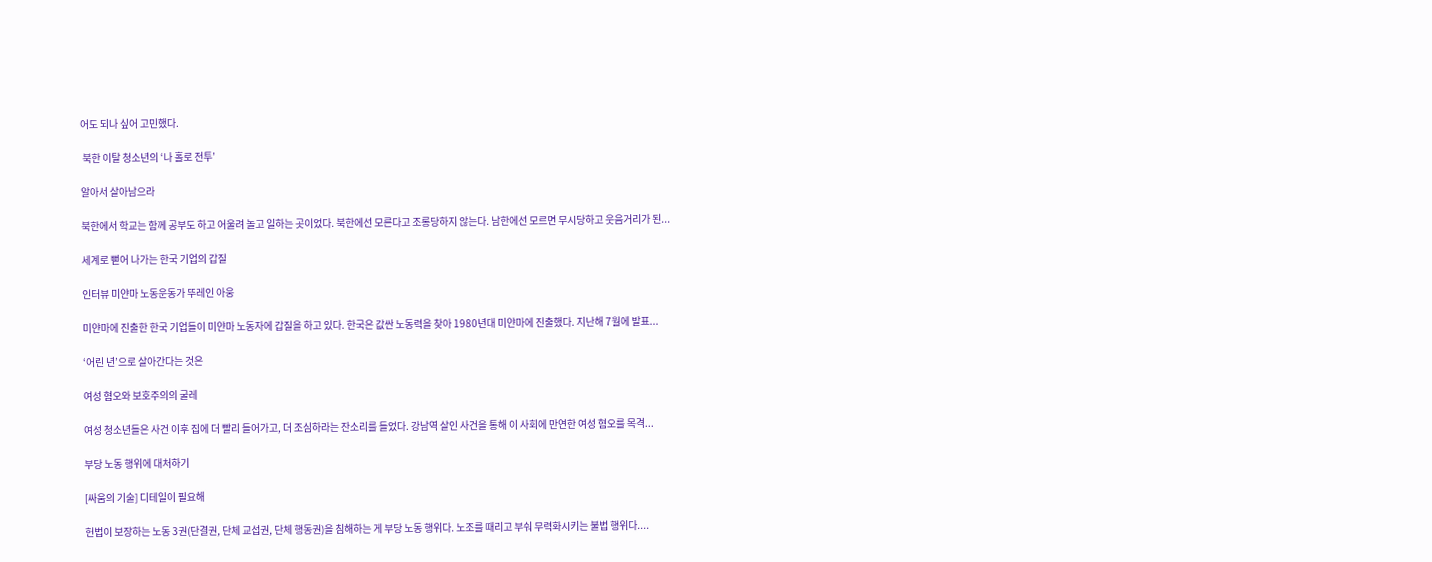어도 되나 싶어 고민했다.

 북한 이탈 청소년의 ‘나 홀로 전투’

알아서 살아남으라

북한에서 학교는 함께 공부도 하고 어울려 놀고 일하는 곳이었다. 북한에선 모른다고 조롱당하지 않는다. 남한에선 모르면 무시당하고 웃음거리가 된...

세계로 뻗어 나가는 한국 기업의 갑질

인터뷰 미얀마 노동운동가 뚜레인 아웅

미얀마에 진출한 한국 기업들이 미얀마 노동자에 갑질을 하고 있다. 한국은 값싼 노동력을 찾아 1980년대 미얀마에 진출했다. 지난해 7월에 발표...

‘어린 년’으로 살아간다는 것은

여성 혐오와 보호주의의 굴레

여성 청소년들은 사건 이후 집에 더 빨리 들어가고, 더 조심하라는 잔소리를 들었다. 강남역 살인 사건을 통해 이 사회에 만연한 여성 혐오를 목격...

부당 노동 행위에 대처하기

[싸움의 기술] 디테일이 필요해

헌법이 보장하는 노동 3권(단결권, 단체 교섭권, 단체 행동권)을 침해하는 게 부당 노동 행위다. 노조를 때리고 부숴 무력화시키는 불법 행위다....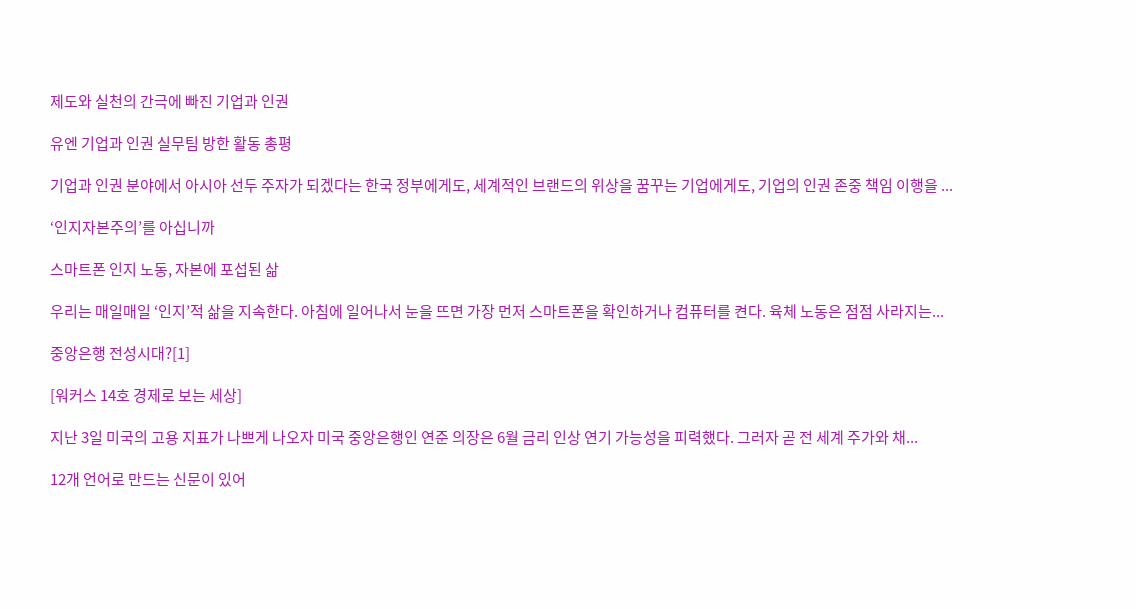제도와 실천의 간극에 빠진 기업과 인권

유엔 기업과 인권 실무팀 방한 활동 총평

기업과 인권 분야에서 아시아 선두 주자가 되겠다는 한국 정부에게도, 세계적인 브랜드의 위상을 꿈꾸는 기업에게도, 기업의 인권 존중 책임 이행을 ...

‘인지자본주의’를 아십니까

스마트폰 인지 노동, 자본에 포섭된 삶

우리는 매일매일 ‘인지’적 삶을 지속한다. 아침에 일어나서 눈을 뜨면 가장 먼저 스마트폰을 확인하거나 컴퓨터를 켠다. 육체 노동은 점점 사라지는...

중앙은행 전성시대?[1]

[워커스 14호 경제로 보는 세상]

지난 3일 미국의 고용 지표가 나쁘게 나오자 미국 중앙은행인 연준 의장은 6월 금리 인상 연기 가능성을 피력했다. 그러자 곧 전 세계 주가와 채...

12개 언어로 만드는 신문이 있어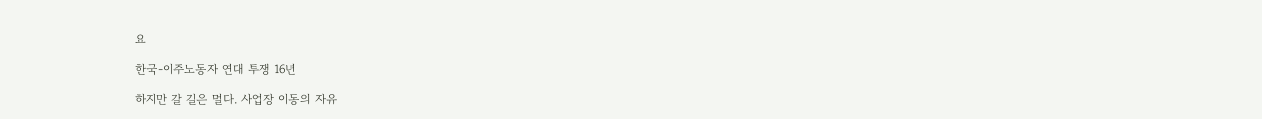요

한국-이주노동자 연대 투쟁 16년

하지만 갈 길은 멀다. 사업장 이동의 자유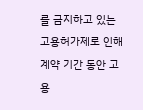를 금지하고 있는 고용허가제로 인해 계약 기간 동안 고용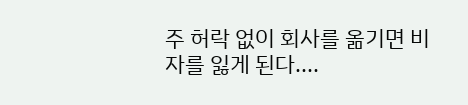주 허락 없이 회사를 옮기면 비자를 잃게 된다....